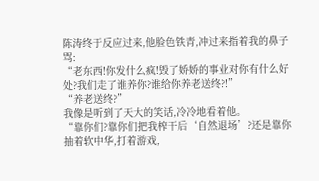陈涛终于反应过来,他脸色铁青,冲过来指着我的鼻子骂:
“老东西!你发什么疯!毁了娇娇的事业对你有什么好处?我们走了谁养你?谁给你养老送终?!”
“养老送终?”
我像是听到了天大的笑话,冷冷地看着他。
“靠你们?靠你们把我榨干后‘自然退场’?还是靠你抽着软中华,打着游戏,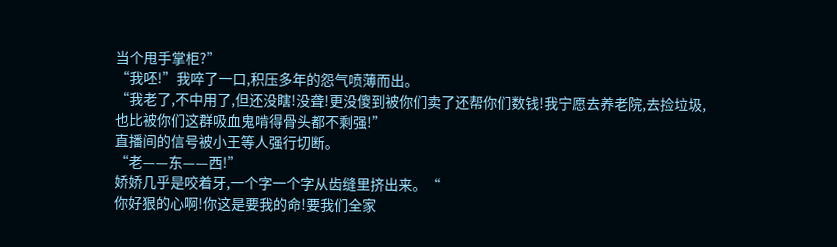当个甩手掌柜?”
“我呸!”我啐了一口,积压多年的怨气喷薄而出。
“我老了,不中用了,但还没瞎!没聋!更没傻到被你们卖了还帮你们数钱!我宁愿去养老院,去捡垃圾,也比被你们这群吸血鬼啃得骨头都不剩强!”
直播间的信号被小王等人强行切断。
“老——东——西!”
娇娇几乎是咬着牙,一个字一个字从齿缝里挤出来。“
你好狠的心啊!你这是要我的命!要我们全家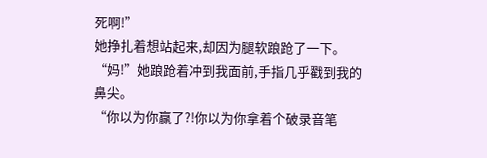死啊!”
她挣扎着想站起来,却因为腿软踉跄了一下。
“妈!”她踉跄着冲到我面前,手指几乎戳到我的鼻尖。
“你以为你赢了?!你以为你拿着个破录音笔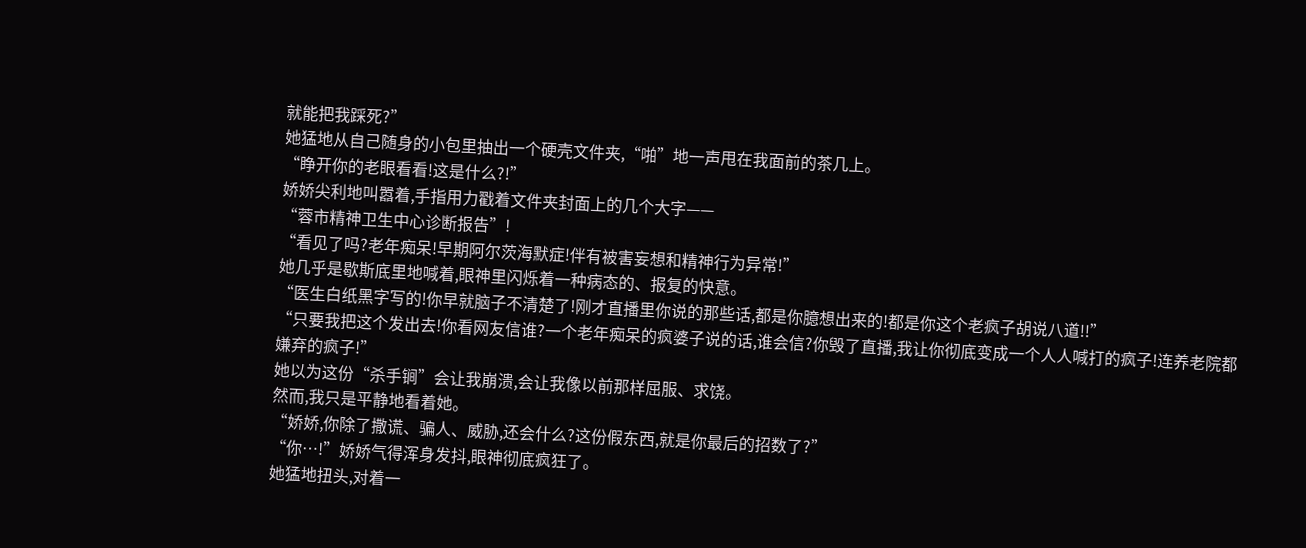就能把我踩死?”
她猛地从自己随身的小包里抽出一个硬壳文件夹,“啪”地一声甩在我面前的茶几上。
“睁开你的老眼看看!这是什么?!”
娇娇尖利地叫嚣着,手指用力戳着文件夹封面上的几个大字——
“蓉市精神卫生中心诊断报告”!
“看见了吗?老年痴呆!早期阿尔茨海默症!伴有被害妄想和精神行为异常!”
她几乎是歇斯底里地喊着,眼神里闪烁着一种病态的、报复的快意。
“医生白纸黑字写的!你早就脑子不清楚了!刚才直播里你说的那些话,都是你臆想出来的!都是你这个老疯子胡说八道!!”
“只要我把这个发出去!你看网友信谁?一个老年痴呆的疯婆子说的话,谁会信?你毁了直播,我让你彻底变成一个人人喊打的疯子!连养老院都嫌弃的疯子!”
她以为这份“杀手锏”会让我崩溃,会让我像以前那样屈服、求饶。
然而,我只是平静地看着她。
“娇娇,你除了撒谎、骗人、威胁,还会什么?这份假东西,就是你最后的招数了?”
“你…!”娇娇气得浑身发抖,眼神彻底疯狂了。
她猛地扭头,对着一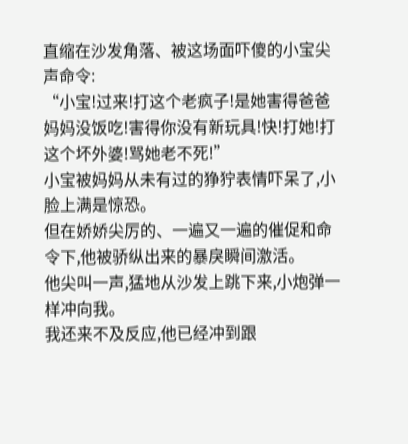直缩在沙发角落、被这场面吓傻的小宝尖声命令:
“小宝!过来!打这个老疯子!是她害得爸爸妈妈没饭吃!害得你没有新玩具!快!打她!打这个坏外婆!骂她老不死!”
小宝被妈妈从未有过的狰狞表情吓呆了,小脸上满是惊恐。
但在娇娇尖厉的、一遍又一遍的催促和命令下,他被骄纵出来的暴戾瞬间激活。
他尖叫一声,猛地从沙发上跳下来,小炮弹一样冲向我。
我还来不及反应,他已经冲到跟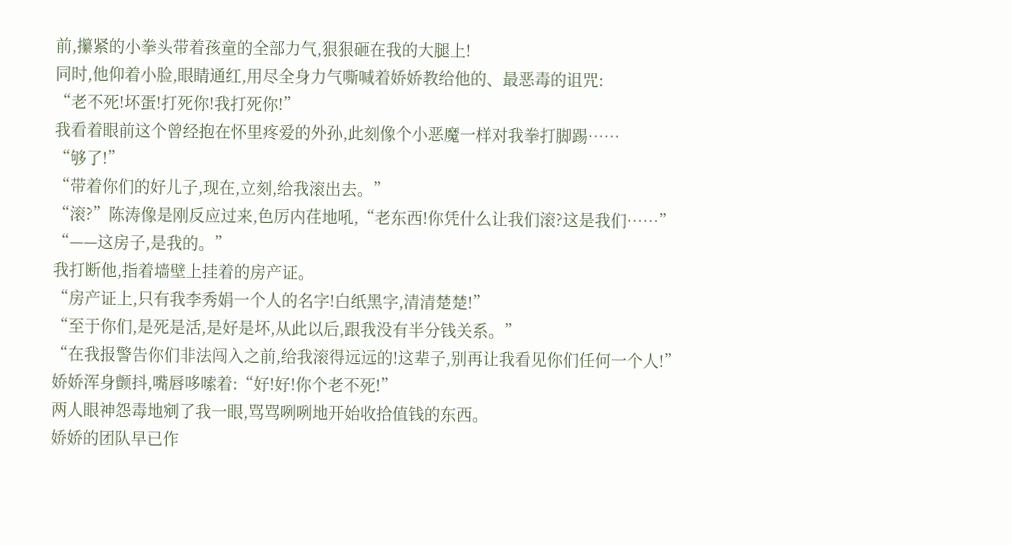前,攥紧的小拳头带着孩童的全部力气,狠狠砸在我的大腿上!
同时,他仰着小脸,眼睛通红,用尽全身力气嘶喊着娇娇教给他的、最恶毒的诅咒:
“老不死!坏蛋!打死你!我打死你!”
我看着眼前这个曾经抱在怀里疼爱的外孙,此刻像个小恶魔一样对我拳打脚踢……
“够了!”
“带着你们的好儿子,现在,立刻,给我滚出去。”
“滚?”陈涛像是刚反应过来,色厉内荏地吼,“老东西!你凭什么让我们滚?这是我们……”
“——这房子,是我的。”
我打断他,指着墙壁上挂着的房产证。
“房产证上,只有我李秀娟一个人的名字!白纸黑字,清清楚楚!”
“至于你们,是死是活,是好是坏,从此以后,跟我没有半分钱关系。”
“在我报警告你们非法闯入之前,给我滚得远远的!这辈子,别再让我看见你们任何一个人!”
娇娇浑身颤抖,嘴唇哆嗦着:“好!好!你个老不死!”
两人眼神怨毒地剜了我一眼,骂骂咧咧地开始收拾值钱的东西。
娇娇的团队早已作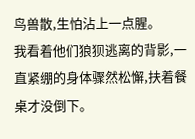鸟兽散,生怕沾上一点腥。
我看着他们狼狈逃离的背影,一直紧绷的身体骤然松懈,扶着餐桌才没倒下。